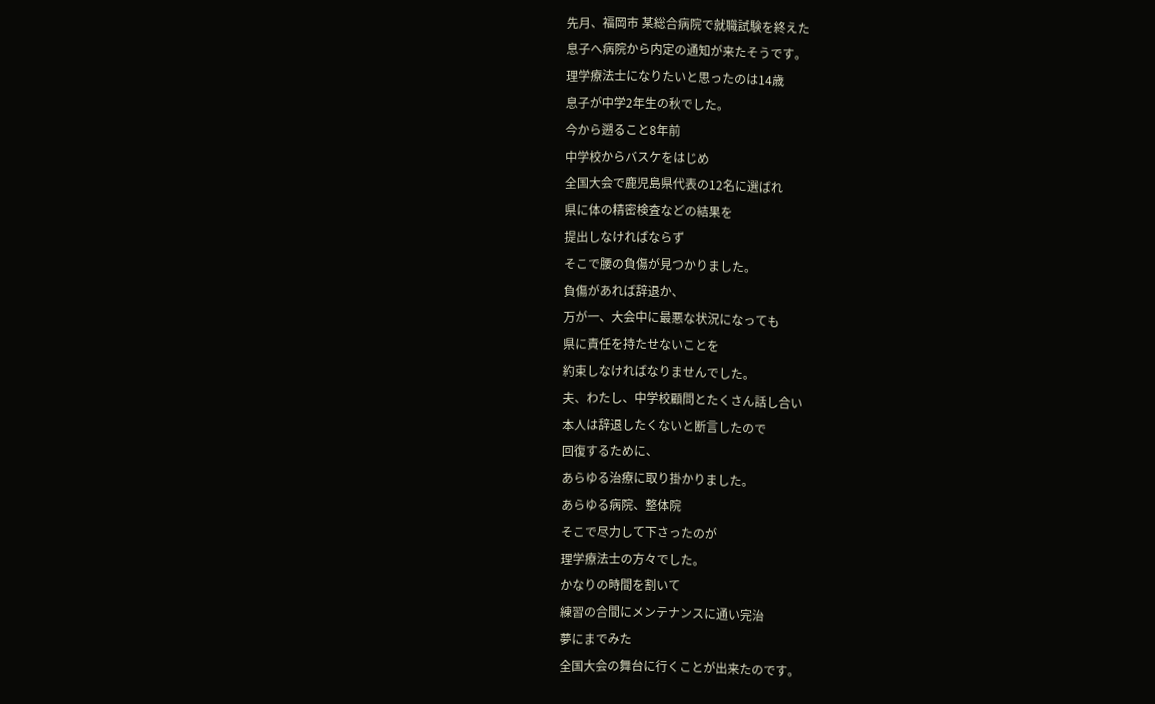先月、福岡市 某総合病院で就職試験を終えた
息子へ病院から内定の通知が来たそうです。
理学療法士になりたいと思ったのは14歳
息子が中学2年生の秋でした。
今から遡ること8年前
中学校からバスケをはじめ
全国大会で鹿児島県代表の12名に選ばれ
県に体の精密検査などの結果を
提出しなければならず
そこで腰の負傷が見つかりました。
負傷があれば辞退か、
万が一、大会中に最悪な状況になっても
県に責任を持たせないことを
約束しなければなりませんでした。
夫、わたし、中学校顧問とたくさん話し合い
本人は辞退したくないと断言したので
回復するために、
あらゆる治療に取り掛かりました。
あらゆる病院、整体院
そこで尽力して下さったのが
理学療法士の方々でした。
かなりの時間を割いて
練習の合間にメンテナンスに通い完治
夢にまでみた
全国大会の舞台に行くことが出来たのです。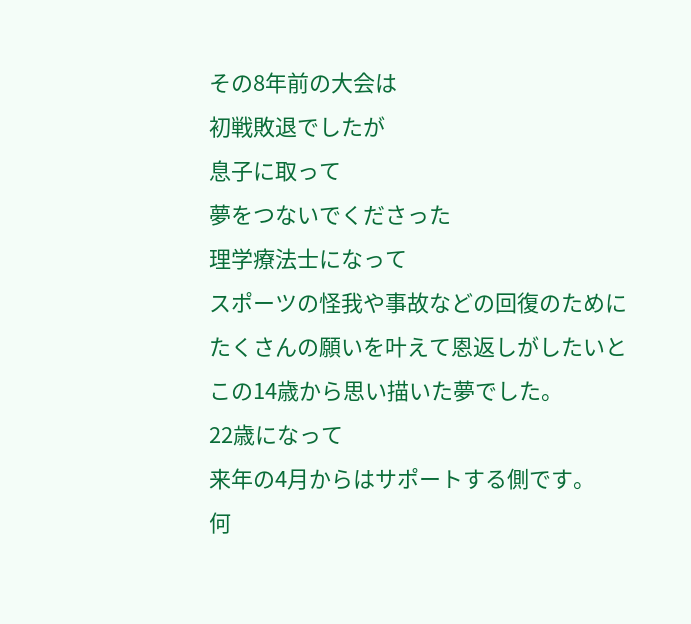その8年前の大会は
初戦敗退でしたが
息子に取って
夢をつないでくださった
理学療法士になって
スポーツの怪我や事故などの回復のために
たくさんの願いを叶えて恩返しがしたいと
この14歳から思い描いた夢でした。
22歳になって
来年の4月からはサポートする側です。
何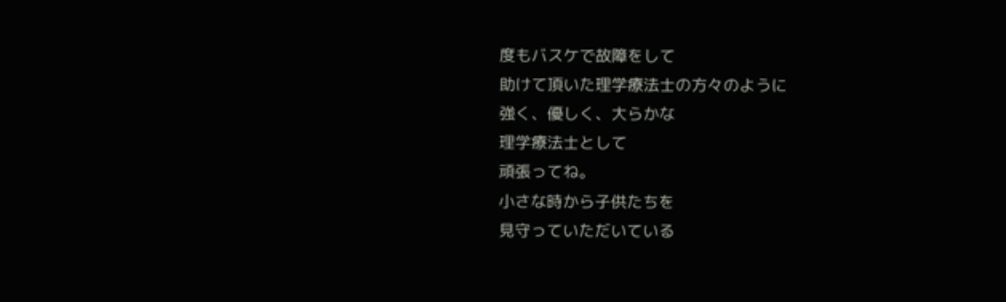度もバスケで故障をして
助けて頂いた理学療法士の方々のように
強く、優しく、大らかな
理学療法士として
頑張ってね。
小さな時から子供たちを
見守っていただいている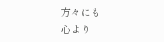方々にも
心より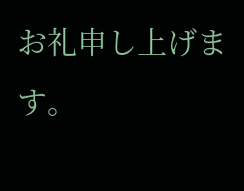お礼申し上げます。